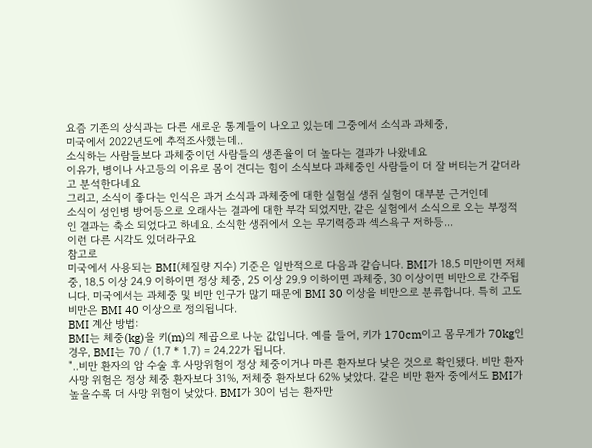요즘 기존의 상식과는 다른 새로운 통계들이 나오고 있는데 그중에서 소식과 과체중,
미국에서 2022년도에 추적조사했는데..
소식하는 사람들보다 과체중이던 사람들의 생존율이 더 높다는 결과가 나왔네요
이유가, 병이나 사고등의 이유로 몸이 견디는 힘이 소식보다 과체중인 사람들이 더 잘 버티는거 같더라고 분석한다네요
그리고, 소식이 좋다는 인식은 과거 소식과 과체중에 대한 실험실 생쥐 실험이 대부분 근거인데
소식이 성인병 방어등으로 오래사는 결과에 대한 부각 되었지만, 같은 실험에서 소식으로 오는 부정적인 결과는 축소 되었다고 하네요. 소식한 생쥐에서 오는 무기력증과 섹스욕구 저하등...
이런 다른 시각도 있더라구요
참고로
미국에서 사용되는 BMI(체질량 지수) 기준은 일반적으로 다음과 같습니다. BMI가 18.5 미만이면 저체중, 18.5 이상 24.9 이하이면 정상 체중, 25 이상 29.9 이하이면 과체중, 30 이상이면 비만으로 간주됩니다. 미국에서는 과체중 및 비만 인구가 많기 때문에 BMI 30 이상을 비만으로 분류합니다. 특히 고도 비만은 BMI 40 이상으로 정의됩니다.
BMI 계산 방법:
BMI는 체중(kg)을 키(m)의 제곱으로 나눈 값입니다. 예를 들어, 키가 170cm이고 몸무게가 70kg인 경우, BMI는 70 / (1.7 * 1.7) = 24.22가 됩니다.
"..비만 환자의 암 수술 후 사망위험이 정상 체중이거나 마른 환자보다 낮은 것으로 확인됐다. 비만 환자 사망 위험은 정상 체중 환자보다 31%, 저체중 환자보다 62% 낮았다. 같은 비만 환자 중에서도 BMI가 높을수록 더 사망 위험이 낮았다. BMI가 30이 넘는 환자만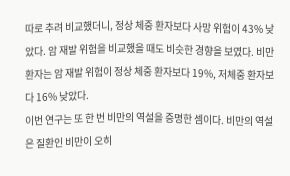따로 추려 비교했더니, 정상 체중 환자보다 사망 위험이 43% 낮았다. 암 재발 위험을 비교했을 때도 비슷한 경향을 보였다. 비만 환자는 암 재발 위험이 정상 체중 환자보다 19%, 저체중 환자보다 16% 낮았다.
이번 연구는 또 한 번 비만의 역설을 증명한 셈이다. 비만의 역설은 질환인 비만이 오히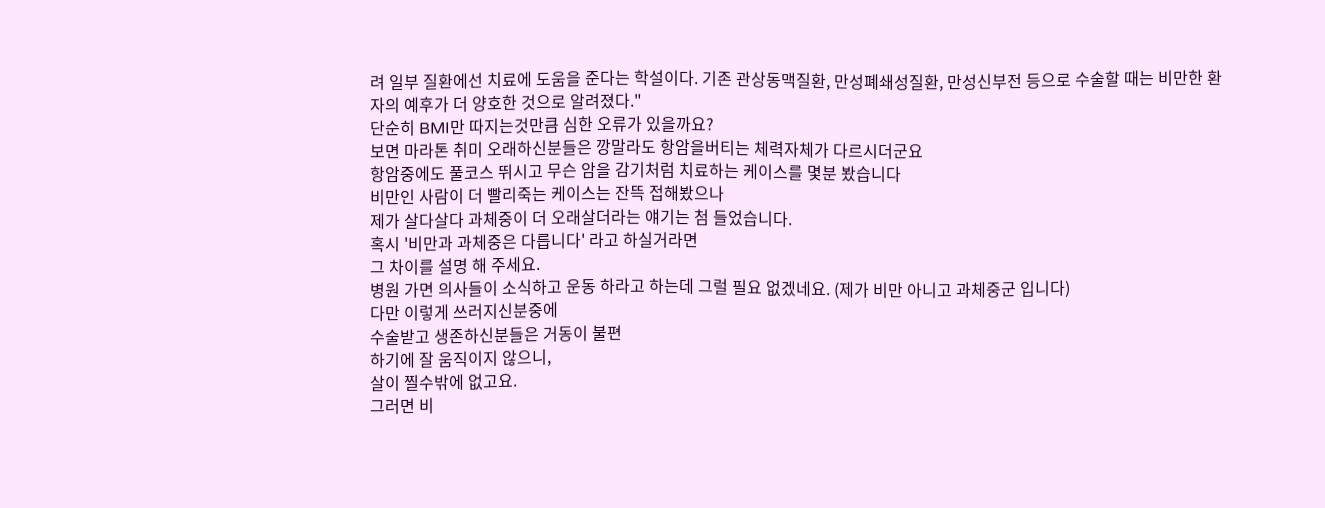려 일부 질환에선 치료에 도움을 준다는 학설이다. 기존 관상동맥질환, 만성폐쇄성질환, 만성신부전 등으로 수술할 때는 비만한 환자의 예후가 더 양호한 것으로 알려졌다."
단순히 BMI만 따지는것만큼 심한 오류가 있을까요?
보면 마라톤 취미 오래하신분들은 깡말라도 항암을버티는 체력자체가 다르시더군요
항암중에도 풀코스 뛰시고 무슨 암을 감기처럼 치료하는 케이스를 몇분 봤습니다
비만인 사람이 더 빨리죽는 케이스는 잔뜩 접해봤으나
제가 살다살다 과체중이 더 오래살더라는 얘기는 첨 들었습니다.
혹시 '비만과 과체중은 다릅니다' 라고 하실거라면
그 차이를 설명 해 주세요.
병원 가면 의사들이 소식하고 운동 하라고 하는데 그럴 필요 없겠네요. (제가 비만 아니고 과체중군 입니다)
다만 이렇게 쓰러지신분중에
수술받고 생존하신분들은 거동이 불편
하기에 잘 움직이지 않으니,
살이 찔수밖에 없고요.
그러면 비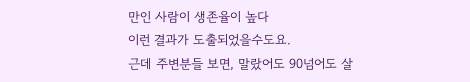만인 사람이 생존율이 높다
이런 결과가 도출되었을수도요.
근데 주변분들 보면, 말랐어도 90넘어도 살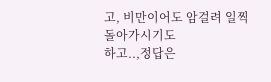고, 비만이어도 암걸려 일찍 돌아가시기도
하고..,정답은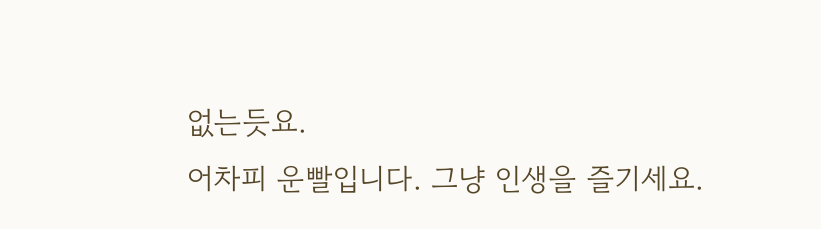없는듯요.
어차피 운빨입니다. 그냥 인생을 즐기세요.